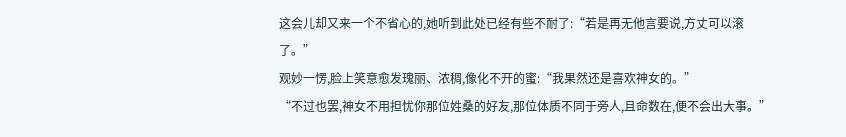这会儿却又来一个不省心的,她听到此处已经有些不耐了:“若是再无他言要说,方丈可以滚了。”
观妙一愣,脸上笑意愈发瑰丽、浓稠,像化不开的蜜:“我果然还是喜欢神女的。”
“不过也罢,神女不用担忧你那位姓桑的好友,那位体质不同于旁人,且命数在,便不会出大事。”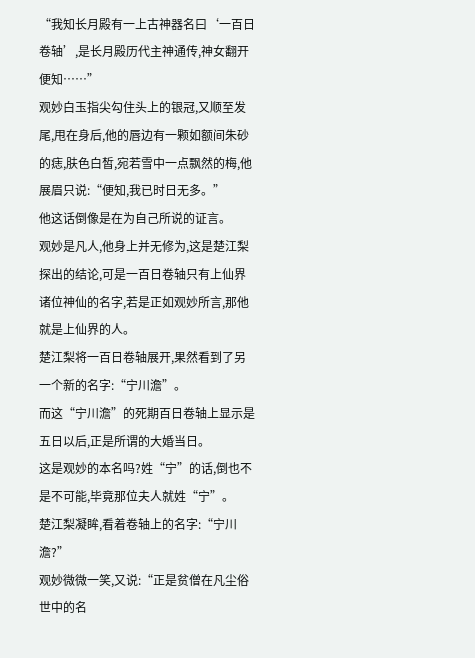“我知长月殿有一上古神器名曰‘一百日卷轴’,是长月殿历代主神通传,神女翻开便知……”
观妙白玉指尖勾住头上的银冠,又顺至发尾,甩在身后,他的唇边有一颗如额间朱砂的痣,肤色白皙,宛若雪中一点飘然的梅,他展眉只说:“便知,我已时日无多。”
他这话倒像是在为自己所说的证言。
观妙是凡人,他身上并无修为,这是楚江梨探出的结论,可是一百日卷轴只有上仙界诸位神仙的名字,若是正如观妙所言,那他就是上仙界的人。
楚江梨将一百日卷轴展开,果然看到了另一个新的名字:“宁川澹”。
而这“宁川澹”的死期百日卷轴上显示是五日以后,正是所谓的大婚当日。
这是观妙的本名吗?姓“宁”的话,倒也不是不可能,毕竟那位夫人就姓“宁”。
楚江梨凝眸,看着卷轴上的名字:“宁川澹?”
观妙微微一笑,又说:“正是贫僧在凡尘俗世中的名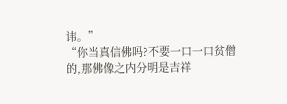讳。”
“你当真信佛吗?不要一口一口贫僧的,那佛像之内分明是吉祥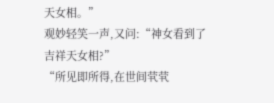天女相。”
观妙轻笑一声,又问:“神女看到了吉祥天女相?”
“所见即所得,在世间茕茕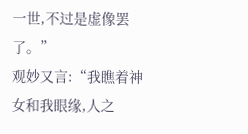一世,不过是虚像罢了。”
观妙又言:“我瞧着神女和我眼缘,人之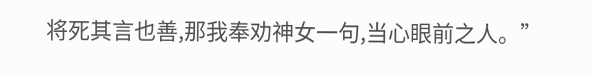将死其言也善,那我奉劝神女一句,当心眼前之人。”